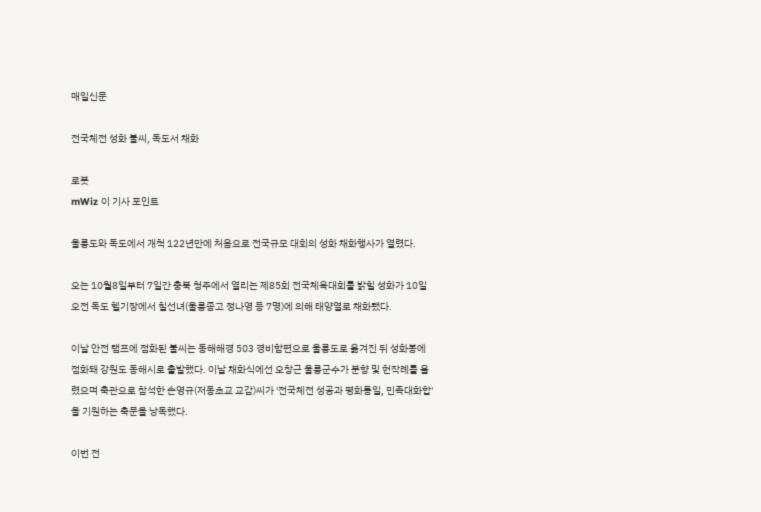매일신문

전국체전 성화 불씨, 독도서 채화

로봇
mWiz 이 기사 포인트

울릉도와 독도에서 개척 122년만에 처음으로 전국규모 대회의 성화 채화행사가 열렸다.

오는 10월8일부터 7일간 충북 청주에서 열리는 제85회 전국체육대회를 밝힐 성화가 10일 오전 독도 헬기장에서 칠선녀(울릉종고 정나영 등 7명)에 의해 태양열로 채화됐다.

이날 안전 램프에 점화된 불씨는 동해해경 503 경비함편으로 울릉도로 옮겨진 뒤 성화봉에 점화돼 강원도 동해시로 출발했다. 이날 채화식에선 오창근 울릉군수가 분향 및 헌작례를 올렸으며 축관으로 참석한 손영규(저동초교 교감)씨가 '전국체전 성공과 평화통일, 민족대화합'을 기원하는 축문을 낭독했다.

이번 전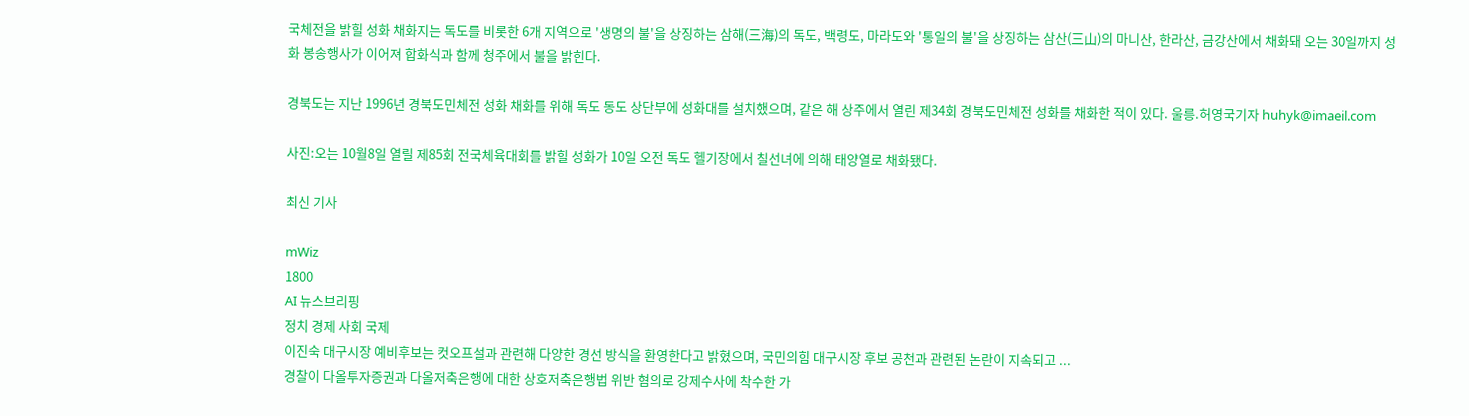국체전을 밝힐 성화 채화지는 독도를 비롯한 6개 지역으로 '생명의 불'을 상징하는 삼해(三海)의 독도, 백령도, 마라도와 '통일의 불'을 상징하는 삼산(三山)의 마니산, 한라산, 금강산에서 채화돼 오는 30일까지 성화 봉송행사가 이어져 합화식과 함께 청주에서 불을 밝힌다.

경북도는 지난 1996년 경북도민체전 성화 채화를 위해 독도 동도 상단부에 성화대를 설치했으며, 같은 해 상주에서 열린 제34회 경북도민체전 성화를 채화한 적이 있다. 울릉.허영국기자 huhyk@imaeil.com

사진:오는 10월8일 열릴 제85회 전국체육대회를 밝힐 성화가 10일 오전 독도 헬기장에서 칠선녀에 의해 태양열로 채화됐다.

최신 기사

mWiz
1800
AI 뉴스브리핑
정치 경제 사회 국제
이진숙 대구시장 예비후보는 컷오프설과 관련해 다양한 경선 방식을 환영한다고 밝혔으며, 국민의힘 대구시장 후보 공천과 관련된 논란이 지속되고 ...
경찰이 다올투자증권과 다올저축은행에 대한 상호저축은행법 위반 혐의로 강제수사에 착수한 가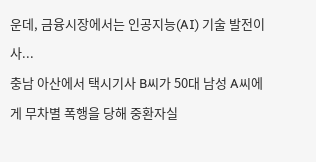운데, 금융시장에서는 인공지능(AI) 기술 발전이 사...
충남 아산에서 택시기사 B씨가 50대 남성 A씨에게 무차별 폭행을 당해 중환자실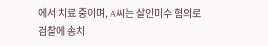에서 치료 중이며, A씨는 살인미수 혐의로 검찰에 송치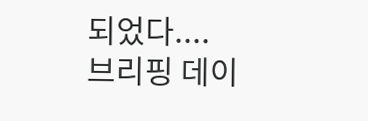되었다....
브리핑 데이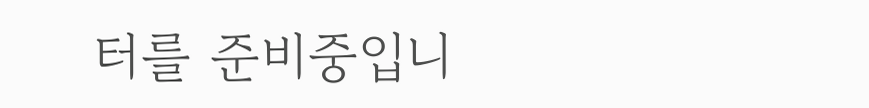터를 준비중입니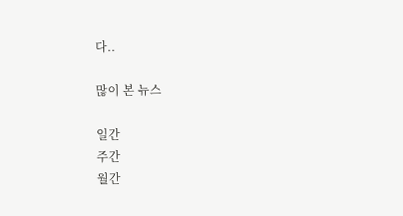다..

많이 본 뉴스

일간
주간
월간